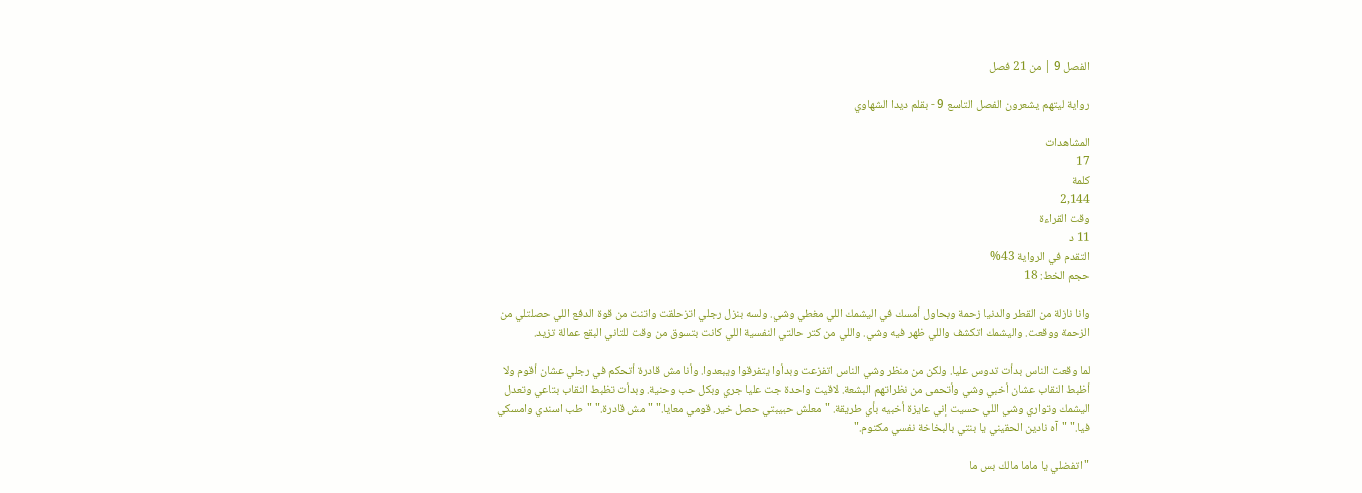الفصل 9 | من 21 فصل

رواية ليتهم يشعرون الفصل التاسع 9 - بقلم ديدا الشهاوي

المشاهدات
17
كلمة
2,144
وقت القراءة
11 د
التقدم في الرواية 43%
حجم الخط: 18

وانا نازلة من القطر والدنيا زحمة وبحاول أمسك في اليشمك اللي مغطي وشي. ولسه بنزل رجلي اتزحلقت واتنت من قوة الدفع اللي حصلتلي من الزحمة ووقعت. واليشمك اتكشف واللي ظهر فيه وشي. واللي من كتر حالتي النفسية اللي كانت بتسوق من وقت للتاني البقع عمالة تزيد.

لما وقعت الناس بدأت تدوس عليا. ولكن من منظر وشي الناس اتفزعت وبدأوا يتفرقوا ويبعدوا. وأنا مش قادرة أتحكم في رجلي عشان أقوم ولا أظبط النقاب عشان أخبي وشي وأتحمى من نظراتهم البشعة. لاقيت واحدة جت عليا جري وبكل حب وحنية. وبدأت تظبط النقاب بتاعي وتعدل اليشمك وتواري وشي اللي حسيت إني عايزة أخبيه بأي طريقة. "معلش حبيبتي حصل خير. قومي معايا." "مش قادرة." "طب اسندي وامسكي فيا." "آه نادين الحقيني يا بنتي بالبخاخة نفسي مكتوم."

"اتفضلي يا ماما مالك بس ما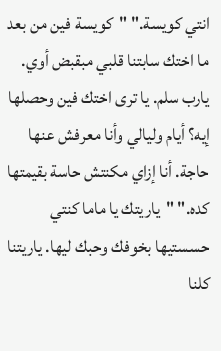انتي كويسة." "كويسة فين من بعد ما اختك سابتنا قلبي مبقبض أوي. يارب سلم. يا ترى اختك فين وحصلها إيه؟ أيام وليالي وأنا معرفش عنها حاجة. أنا إزاي مكنتش حاسة بقيمتها كده." "ياريتك يا ماما كنتي حسستيها بخوفك وحبك ليها. ياريتنا كلنا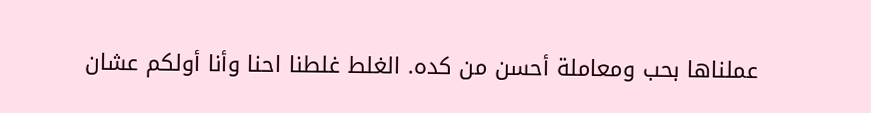عملناها بحب ومعاملة أحسن من كده. الغلط غلطنا احنا وأنا أولكم عشان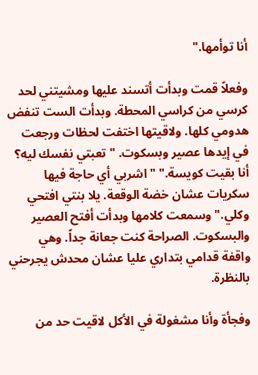أنا توأمها."

وفعلاً قمت وبدأت أتسند عليها ومشيتني لحد كرسي من كراسي المحطة. وبدأت الست تنفض هدومي كلها. ولاقيتها اختفت لحظات ورجعت في إيدها عصير وبسكوت. "تعبتي نفسك ليه؟ أنا بقيت كويسة." "اشربي أي حاجة فيها سكريات عشان خضة الوقعة. يلا بنتي افتحي وكلي." وسمعت كلامها وبدأت أفتح العصير والبسكوت. الصراحة كنت جعانة جداً. وهي واقفة قدامي بتداري عليا عشان محدش يجرحني بالنظرة.

وفجأة وأنا مشغولة في الأكل لاقيت حد من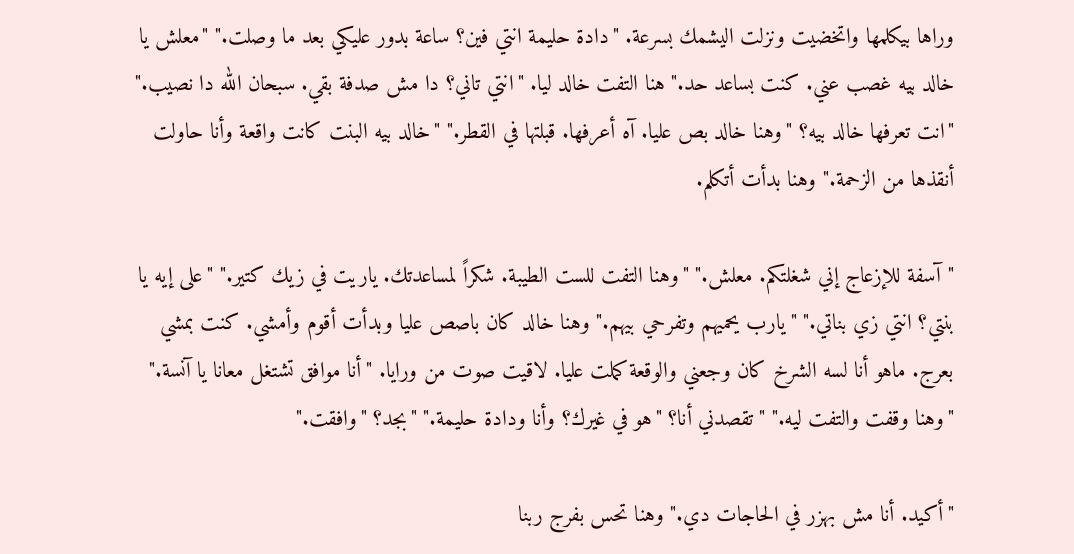وراها بيكلمها واتخضيت ونزلت اليشمك بسرعة. "دادة حليمة انتي فين؟ ساعة بدور عليكي بعد ما وصلت." "معلش يا خالد بيه غصب عني. كنت بساعد حد." هنا التفت خالد ليا. "انتي تاني؟ دا مش صدفة بقي. سبحان الله دا نصيب." "انت تعرفها خالد بيه؟ "وهنا خالد بص عليا. آه أعرفها. قبلتها في القطر." "خالد بيه البنت كانت واقعة وأنا حاولت أنقذها من الزحمة." وهنا بدأت أتكلم.

"آسفة للإزعاج إني شغلتكم. معلش." "وهنا التفت للست الطيبة. شكراً لمساعدتك. ياريت في زيك كتير." "على إيه يا بنتي؟ انتي زي بناتي." "يارب يحميهم وتفرحي بيهم." وهنا خالد كان باصص عليا وبدأت أقوم وأمشي. كنت بمشي بعرج. ماهو أنا لسه الشرخ كان وجعني والوقعة كملت عليا. لاقيت صوت من ورايا. "أنا موافق تشتغل معانا يا آنسة." "وهنا وقفت والتفت ليه." "تقصدني أنا؟ "هو في غيرك؟ وأنا ودادة حليمة." "بجد؟ "وافقت."

"أكيد. أنا مش بهزر في الحاجات دي." وهنا تحس بفرج ربنا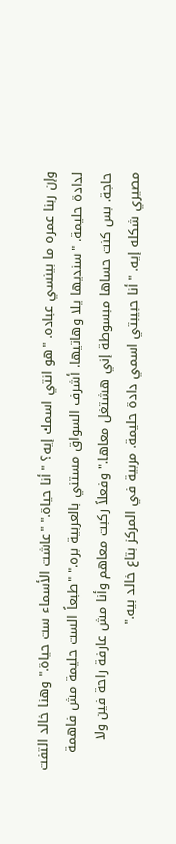وإن ربنا عمره ما بينسي عباده. "هو انتي اسمك إيه؟ "أنا حياة." "عاشت الأسماء ست حياة." وهنا خالد التفت لدادة حليمة. "سنديها يلا وهاتيها. أشرف السواق مستني بالعربية بره." "طبعاً الست حليمة مش فاهمة حاجة. بس كنت حساها مبسوطة إني هشتغل معاها." وفعلاً ركبت معاهم وأنا مش عارفة راحة فين ولا مصيري شكله إيه. "أنا حبيبتي اسمي دادة حليمة. مربية في المركز بتاع خالد بيه."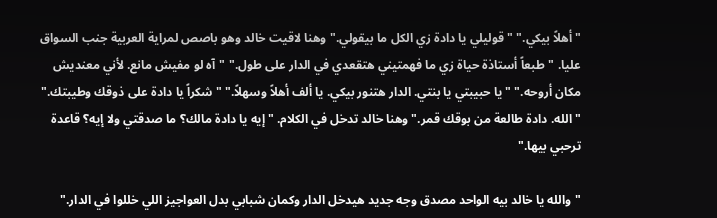"أهلاً بيكي." "قوليلي يا دادة زي الكل ما بيقولي." وهنا لاقيت خالد وهو باصص لمراية العربية جنب السواق عليا. "طبعاً أستاذة حياة زي ما فهمتيني هتقعدي في الدار على طول." "آه لو مفيش مانع. لأني معنديش مكان أروحه." "يا حبيبتي يا بنتي. الدار هتنور بيكي. يا ألف أهلاً وسهلاً." "شكراً يا دادة على ذوقك وطيبتك." "الله. دادة طالعة من بوقك قمر." وهنا خالد تدخل في الكلام. "إيه يا دادة مالك؟ ما صدقتي ولا إيه؟ قاعدة ترحبي بيها."

"والله يا خالد بيه الواحد مصدق وجه جديد هيدخل الدار وكمان شبابي بدل العواجيز اللي خللوا في الدار."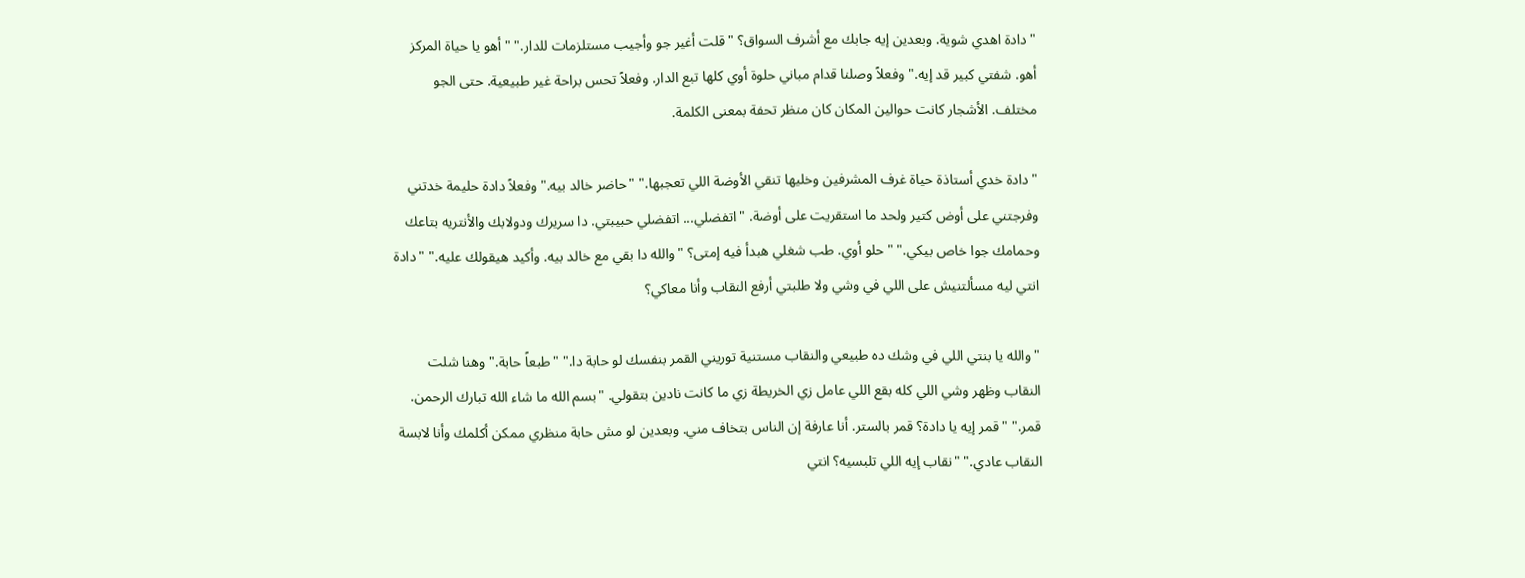"دادة اهدي شوية. وبعدين إيه جابك مع أشرف السواق؟ "قلت أغير جو وأجيب مستلزمات للدار." "أهو يا حياة المركز أهو. شفتي كبير قد إيه." وفعلاً وصلنا قدام مباني حلوة أوي كلها تبع الدار. وفعلاً تحس براحة غير طبيعية. حتى الجو مختلف. الأشجار كانت حوالين المكان كان منظر تحفة بمعنى الكلمة.

"دادة خدي أستاذة حياة غرف المشرفين وخليها تنقي الأوضة اللي تعجبها." "حاضر خالد بيه." وفعلاً دادة حليمة خدتني وفرجتني على أوض كتير ولحد ما استقريت على أوضة. "اتفضلي... اتفضلي حبيبتي. دا سريرك ودولابك والأنتريه بتاعك وحمامك جوا خاص بيكي." "حلو أوي. طب شغلي هبدأ فيه إمتى؟ "والله دا بقي مع خالد بيه. وأكيد هيقولك عليه." "دادة انتي ليه مسألتنيش على اللي في وشي ولا طلبتي أرفع النقاب وأنا معاكي؟

"والله يا بنتي اللي في وشك ده طبيعي والنقاب مستنية توريني القمر بنفسك لو حابة دا." "طبعاً حابة." وهنا شلت النقاب وظهر وشي اللي كله بقع اللي عامل زي الخريطة زي ما كانت نادين بتقولي. "بسم الله ما شاء الله تبارك الرحمن. قمر." "قمر إيه يا دادة؟ قمر بالستر. أنا عارفة إن الناس بتخاف مني. وبعدين لو مش حابة منظري ممكن أكلمك وأنا لابسة النقاب عادي." "نقاب إيه اللي تلبسيه؟ انتي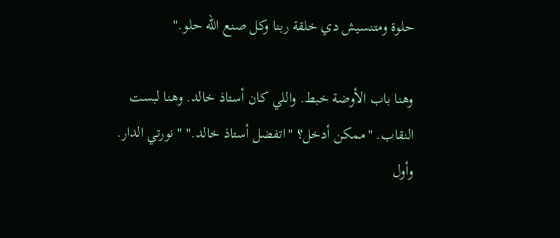حلوة ومتنسيش دي خلقة ربنا وكل صنع الله حلو."

وهنا باب الأوضة خبط. واللي كان أستاذ خالد. وهنا لبست النقاب. "ممكن أدخل؟ "اتفضل أستاذ خالد." "نورتي الدار. وأول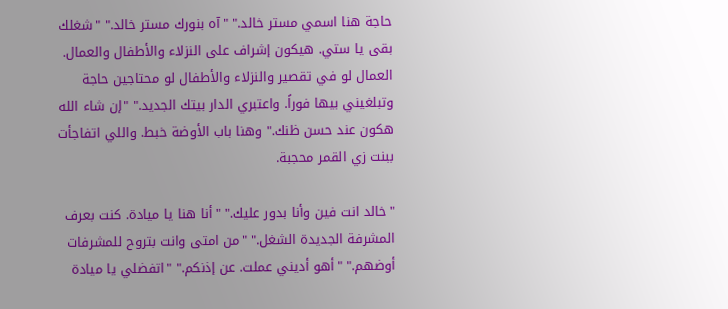حاجة هنا اسمي مستر خالد." "آه بنورك مستر خالد." "شغلك بقى يا ستي. هيكون إشراف على النزلاء والأطفال والعمال. العمال لو في تقصير والنزلاء والأطفال لو محتاجين حاجة وتبلغيني بيها فوراً. واعتبري الدار بيتك الجديد." "إن شاء الله هكون عند حسن ظنك." وهنا باب الأوضة خبط. واللي اتفاجأت ببنت زي القمر محجبة.

"خالد انت فين وأنا بدور عليك." "أنا هنا يا ميادة. كنت بعرف المشرفة الجديدة الشغل." "من امتى وانت بتروح للمشرفات أوضهم." "أهو أديني عملت. عن إذنكم." "اتفضلي يا ميادة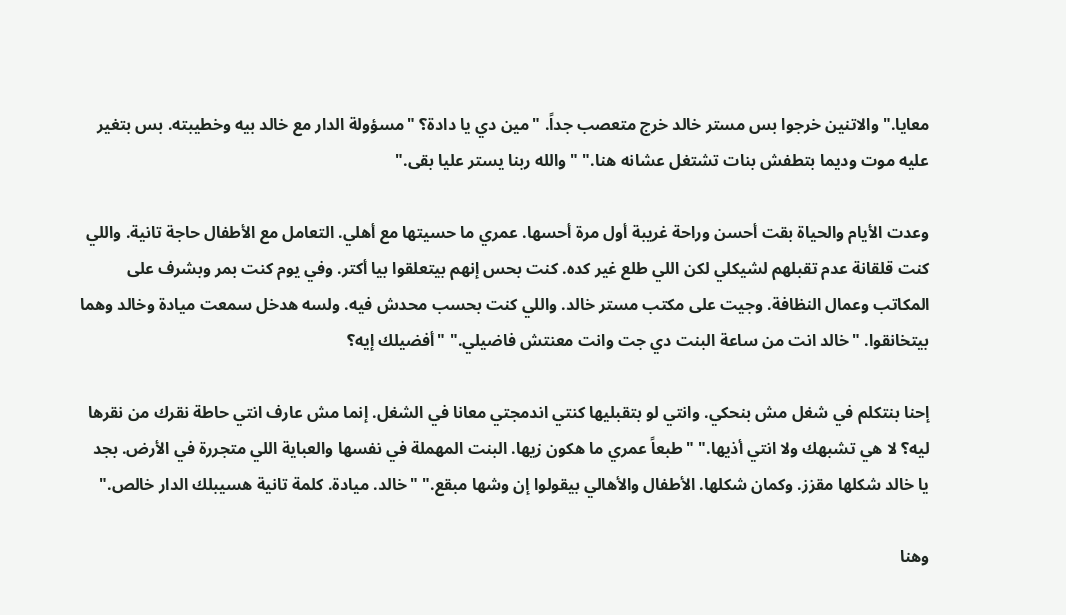معايا." والاتنين خرجوا بس مستر خالد خرج متعصب جداً. "مين دي يا دادة؟ "مسؤولة الدار مع خالد بيه وخطيبته. بس بتغير عليه موت وديما بتطفش بنات تشتغل عشانه هنا." "والله ربنا يستر عليا بقى."

وعدت الأيام والحياة بقت أحسن وراحة غريبة أول مرة أحسها. عمري ما حسيتها مع أهلي. التعامل مع الأطفال حاجة تانية. واللي كنت قلقانة عدم تقبلهم لشيكلي لكن اللي طلع غير كده. كنت بحس إنهم بيتعلقوا بيا أكتر. وفي يوم كنت بمر وبشرف على المكاتب وعمال النظافة. وجيت على مكتب مستر خالد. واللي كنت بحسب محدش فيه. ولسه هدخل سمعت ميادة وخالد وهما بيتخانقوا. "خالد انت من ساعة البنت دي جت وانت معنتش فاضيلي." "أفضيلك إيه؟

إحنا بنتكلم في شغل مش بنحكي. وانتي لو بتقبليها كنتي اندمجتي معانا في الشغل. إنما مش عارف انتي حاطة نقرك من نقرها ليه؟ لا هي تشبهك ولا انتي أذيها." "طبعاً عمري ما هكون زيها. البنت المهملة في نفسها والعباية اللي متجررة في الأرض. بجد يا خالد شكلها مقزز. وكمان شكلها. الأطفال والأهالي بيقولوا إن وشها مبقع." "خالد. ميادة. كلمة تانية هسيبلك الدار خالص."

وهنا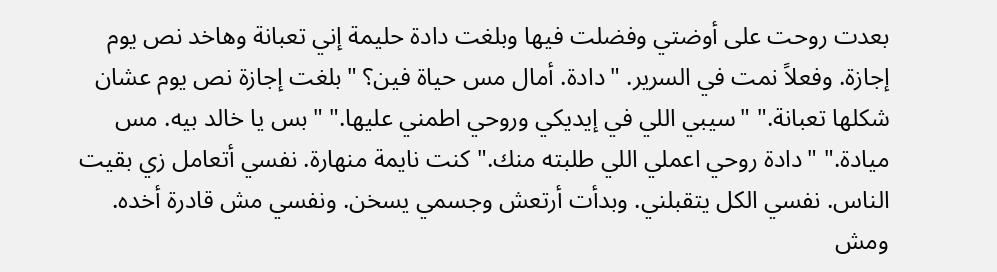بعدت روحت على أوضتي وفضلت فيها وبلغت دادة حليمة إني تعبانة وهاخد نص يوم إجازة. وفعلاً نمت في السرير. "دادة. أمال مس حياة فين؟ "بلغت إجازة نص يوم عشان شكلها تعبانة." "سيبي اللي في إيديكي وروحي اطمني عليها." "بس يا خالد بيه. مس ميادة." "دادة روحي اعملي اللي طلبته منك." كنت نايمة منهارة. نفسي أتعامل زي بقيت الناس. نفسي الكل يتقبلني. وبدأت أرتعش وجسمي يسخن. ونفسي مش قادرة أخده. ومش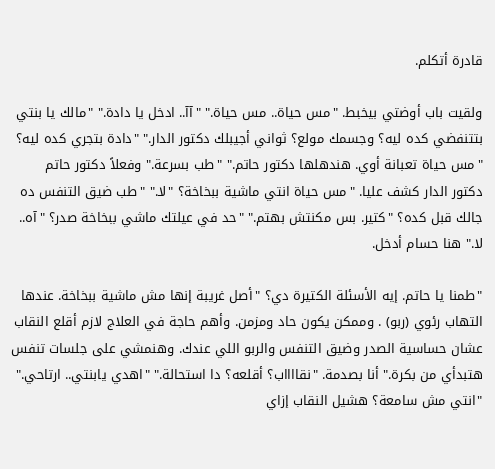قادرة أتكلم.

ولقيت باب أوضتي بيخبط. "مس حياة.. مس حياة." "آآ.. ادخل يا دادة." "مالك يا بنتي بتتنفضي كده ليه؟ وجسمك مولع؟ ثواني أجيبلك دكتور الدار." "دادة بتجري كده ليه؟ "مس حياة تعبانة أوي. هندهلها دكتور حاتم." "طب بسرعة." وفعلاً دكتور حاتم دكتور الدار كشف عليا. "مس حياة انتي ماشية ببخاخة؟ "لا." "طب ضيق التنفس ده جالك قبل كده؟ "كتير. بس مكنتش بهتم." "حد في عيلتك ماشي ببخاخة صدر؟ "آه.. لا." هنا حسام أدخل.

"طمنا يا حاتم. إيه الأسئلة الكتيرة دي؟ "أصل غريبة إنها مش ماشية ببخاخة. عندها التهاب رئوي (ربو) . وممكن يكون حاد ومزمن. وأهم حاجة في العلاج لازم أقلع النقاب عشان حساسية الصدر وضيق التنفس والربو اللي عندك. وهنمشي على جلسات تنفس هتبدأي من بكرة." أنا بصدمة. "نقااااب؟ أقلعه؟ دا استحالة." "اهدي يابنتي.. ارتاحي." "انتي مش سامعة؟ هشيل النقاب إزاي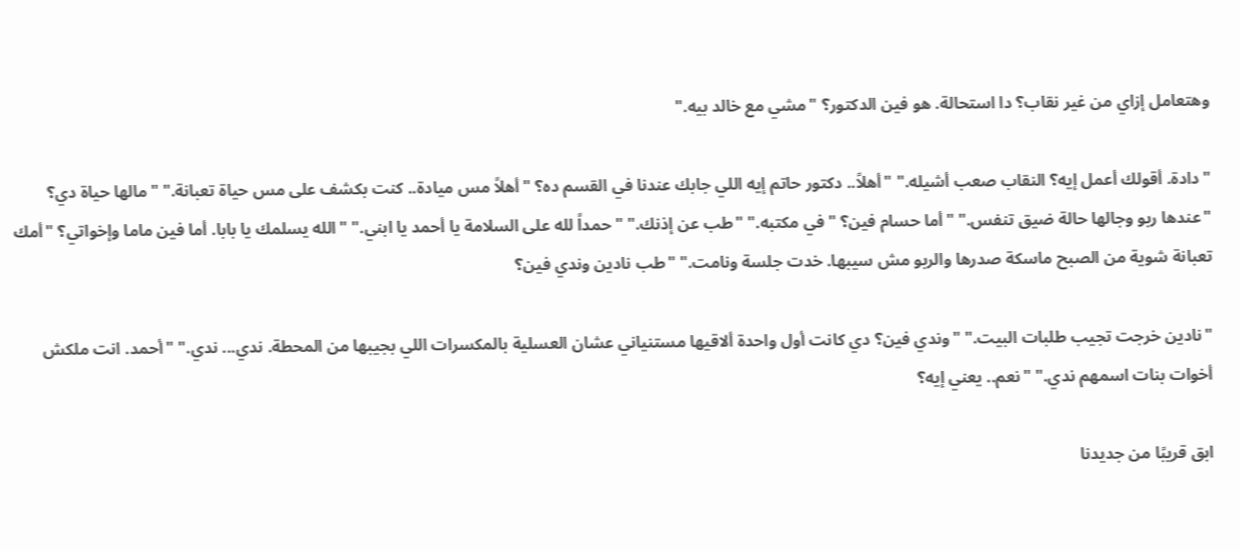وهتعامل إزاي من غير نقاب؟ دا استحالة. هو فين الدكتور؟ "مشي مع خالد بيه."

"دادة. أقولك أعمل إيه؟ النقاب صعب أشيله." "أهلاً.. دكتور حاتم إيه اللي جابك عندنا في القسم ده؟ "أهلاً مس ميادة.. كنت بكشف على مس حياة تعبانة." "مالها حياة دي؟ "عندها ربو وجالها حالة ضيق تنفس." "أما حسام فين؟ "في مكتبه." "طب عن إذنك." "حمداً لله على السلامة يا أحمد يا ابني." "الله يسلمك يا بابا. أما فين ماما وإخواتي؟ "أمك تعبانة شوية من الصبح ماسكة صدرها والربو مش سيبها. خدت جلسة ونامت." "طب نادين وندي فين؟

"نادين خرجت تجيب طلبات البيت." "وندي فين؟ دي كانت أول واحدة ألاقيها مستنياني عشان العسلية بالمكسرات اللي بجيبها من المحطة. ندي... ندي." "أحمد. انت ملكش أخوات بنات اسمهم ندي." "نعم.. يعني إيه؟

ابق قريبًا من جديدنا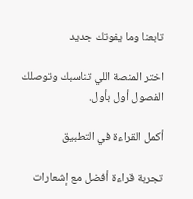تابعنا وما يفوتك جديد

اختر المنصة اللي تناسبك وتوصلك الفصول أول بأول.

أكمل القراءة في التطبيق

تجربة قراءة أفضل مع إشعارات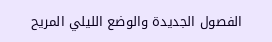الفصول الجديدة والوضع الليلي المريح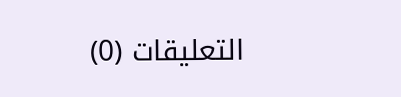التعليقات (0)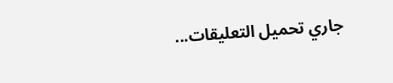جاري تحميل التعليقات...